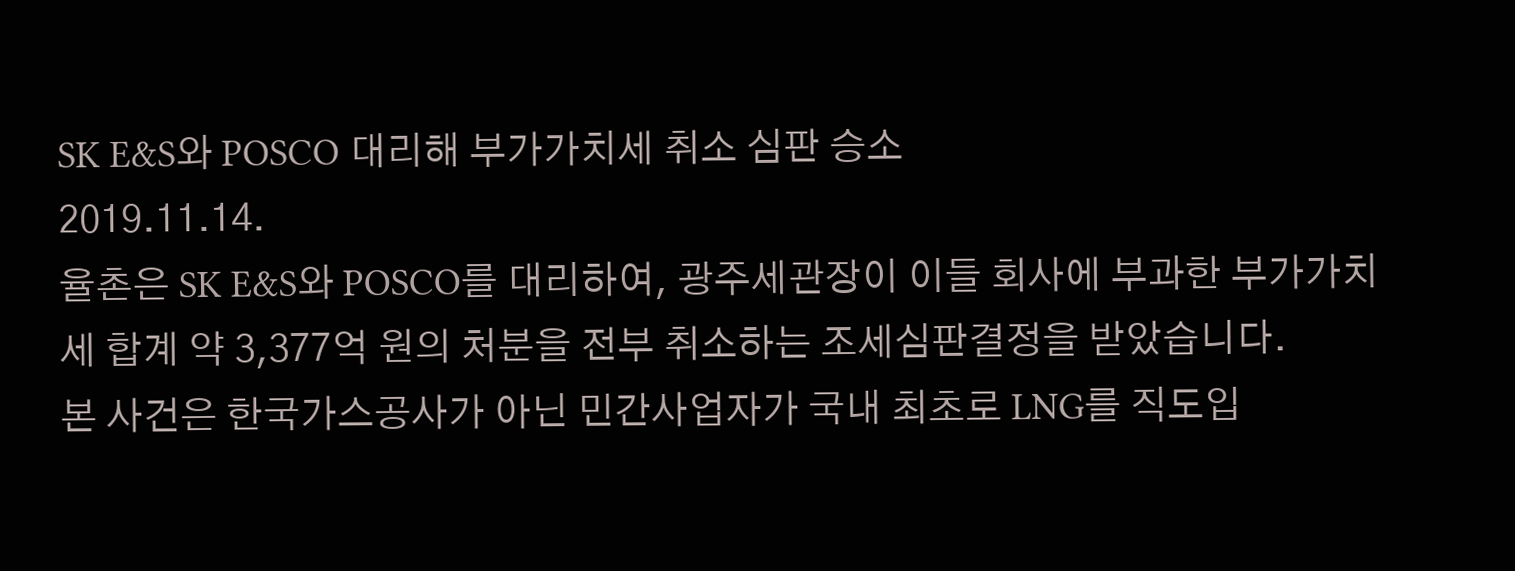SK E&S와 POSCO 대리해 부가가치세 취소 심판 승소
2019.11.14.
율촌은 SK E&S와 POSCO를 대리하여, 광주세관장이 이들 회사에 부과한 부가가치세 합계 약 3,377억 원의 처분을 전부 취소하는 조세심판결정을 받았습니다.
본 사건은 한국가스공사가 아닌 민간사업자가 국내 최초로 LNG를 직도입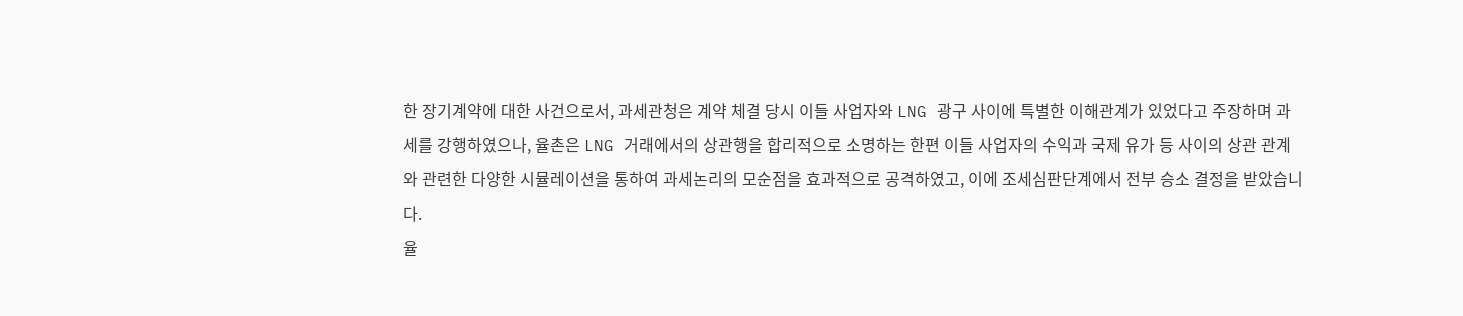한 장기계약에 대한 사건으로서, 과세관청은 계약 체결 당시 이들 사업자와 LNG 광구 사이에 특별한 이해관계가 있었다고 주장하며 과세를 강행하였으나, 율촌은 LNG 거래에서의 상관행을 합리적으로 소명하는 한편 이들 사업자의 수익과 국제 유가 등 사이의 상관 관계와 관련한 다양한 시뮬레이션을 통하여 과세논리의 모순점을 효과적으로 공격하였고, 이에 조세심판단계에서 전부 승소 결정을 받았습니다.
율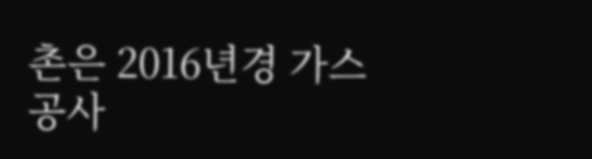촌은 2016년경 가스공사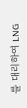를 대리하여 LNG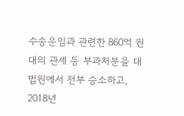수송운임과 관련한 860억 원대의 관세 등 부과처분을 대법원에서 전부 승소하고, 2018년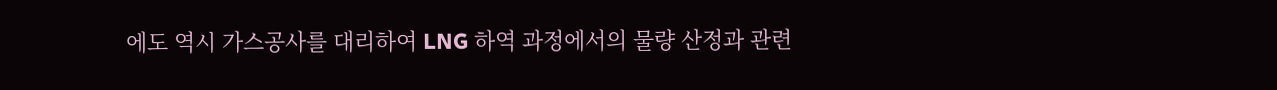에도 역시 가스공사를 대리하여 LNG 하역 과정에서의 물량 산정과 관련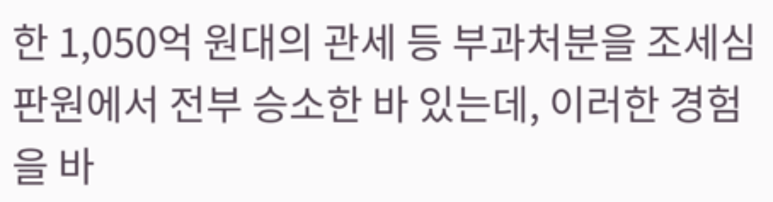한 1,050억 원대의 관세 등 부과처분을 조세심판원에서 전부 승소한 바 있는데, 이러한 경험을 바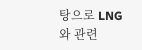탕으로 LNG와 관련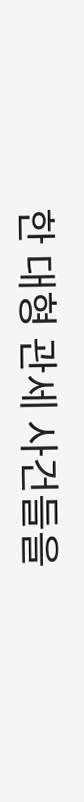한 대형 관세 사건들을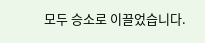모두 승소로 이끌었습니다.